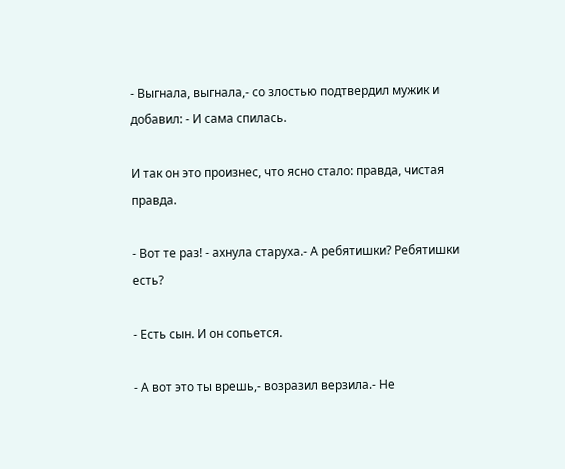- Выгнала, выгнала,- со злостью подтвердил мужик и добавил: - И сама спилась.

И так он это произнес, что ясно стало: правда, чистая правда.

- Вот те раз! - ахнула старуха.- А ребятишки? Ребятишки есть?

- Есть сын. И он сопьется.

- А вот это ты врешь,- возразил верзила.- Не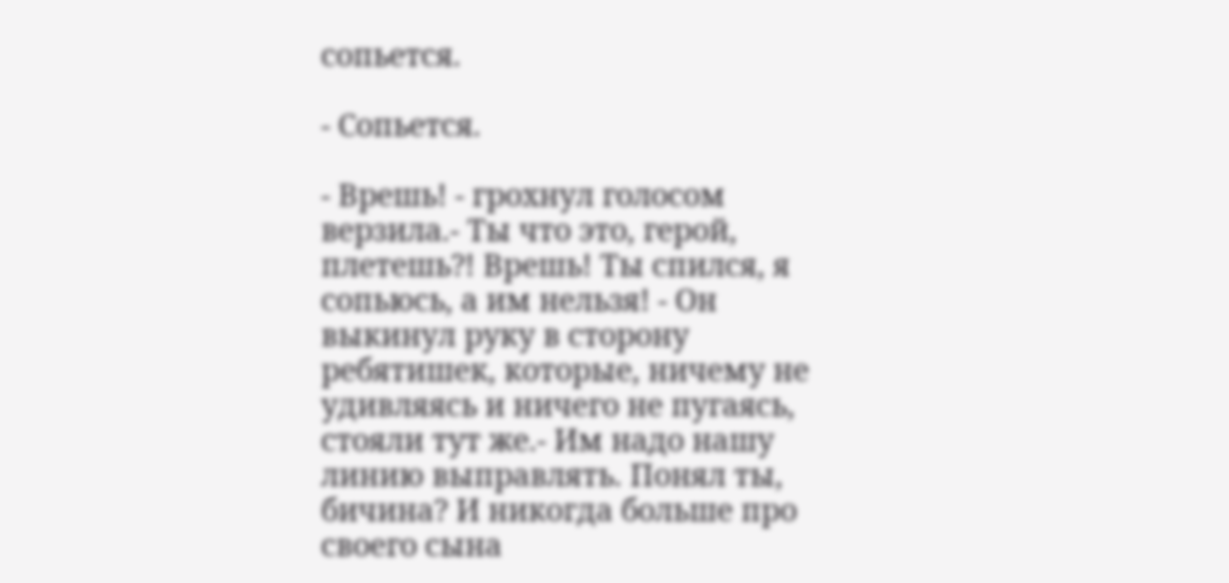сопьется.

- Сопьется.

- Врешь! - грохнул голосом верзила.- Ты что это, герой, плетешь?! Врешь! Ты спился, я сопьюсь, а им нельзя! - Он выкинул руку в сторону ребятишек, которые, ничему не удивляясь и ничего не пугаясь, стояли тут же.- Им надо нашу линию выправлять. Понял ты, бичина? И никогда больше про своего сына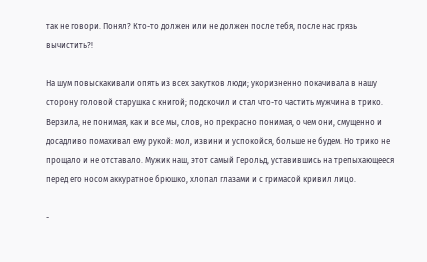так не говори. Понял? Кто-то должен или не должен после тебя, после нас грязь вычистить?!

На шум повыскакивали опять из всех закутков люди; укоризненно покачивала в нашу сторону головой старушка с книгой; подскочил и стал что-то частить мужчина в трико. Верзила, не понимая, как и все мы, слов, но прекрасно понимая, о чем они, смущенно и досадливо помахивал ему рукой: мол, извини и успокойся, больше не будем. Но трико не прощало и не отставало. Мужик наш, этот самый Герольд, уставившись на трепыхающееся перед его носом аккуратное брюшко, хлопал глазами и с гримасой кривил лицо.

-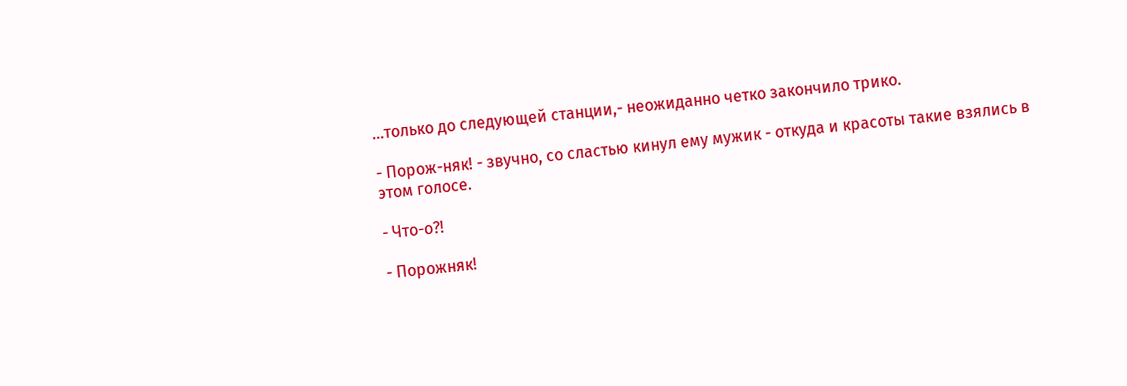...только до следующей станции,- неожиданно четко закончило трико.

- Порож-няк! - звучно, со сластью кинул ему мужик - откуда и красоты такие взялись в этом голосе.

- Что-о?!

- Порожняк!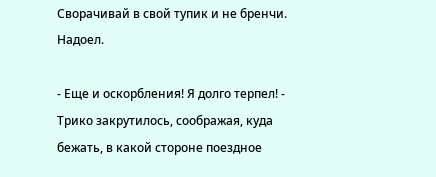Сворачивай в свой тупик и не бренчи. Надоел.

- Еще и оскорбления! Я долго терпел! - Трико закрутилось, соображая, куда бежать, в какой стороне поездное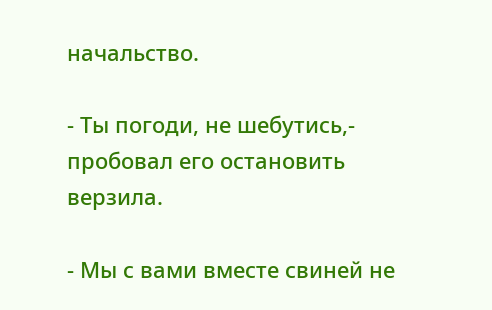начальство.

- Ты погоди, не шебутись,- пробовал его остановить верзила.

- Мы с вами вместе свиней не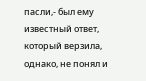пасли,- был ему известный ответ, который верзила, однако, не понял и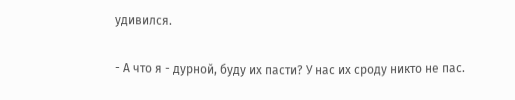удивился.

- А что я - дурной, буду их пасти? У нас их сроду никто не пас.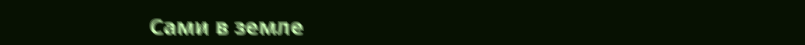Сами в земле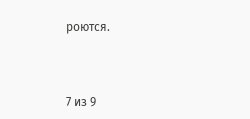роются.



7 из 9